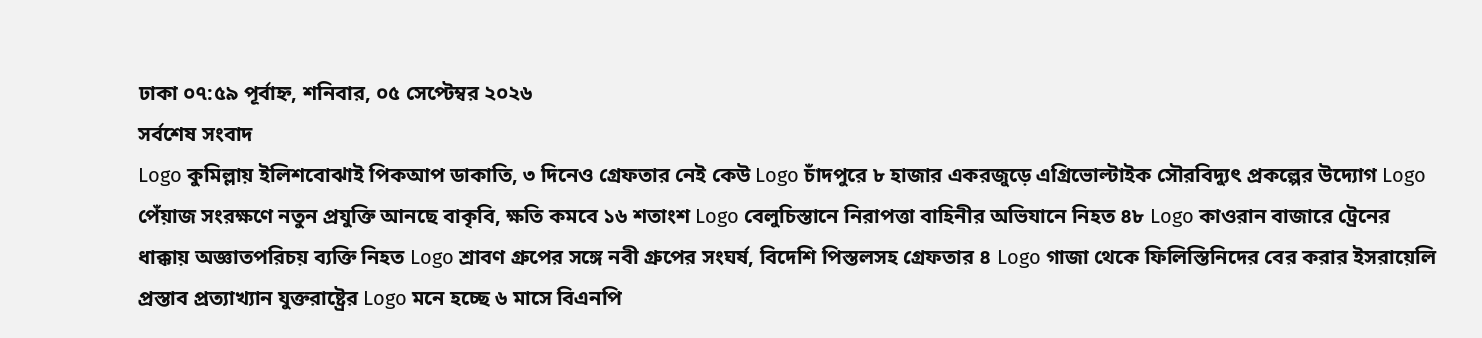ঢাকা ০৭:৫৯ পূর্বাহ্ন, শনিবার, ০৫ সেপ্টেম্বর ২০২৬
সর্বশেষ সংবাদ
Logo কুমিল্লায় ইলিশবোঝাই পিকআপ ডাকাতি, ৩ দিনেও গ্রেফতার নেই কেউ Logo চাঁদপুরে ৮ হাজার একরজুড়ে এগ্রিভোল্টাইক সৌরবিদ্যুৎ প্রকল্পের উদ্যোগ Logo পেঁয়াজ সংরক্ষণে নতুন প্রযুক্তি আনছে বাকৃবি, ক্ষতি কমবে ১৬ শতাংশ Logo বেলুচিস্তানে নিরাপত্তা বাহিনীর অভিযানে নিহত ৪৮ Logo কাওরান বাজারে ট্রেনের ধাক্কায় অজ্ঞাতপরিচয় ব্যক্তি নিহত Logo শ্রাবণ গ্রুপের সঙ্গে নবী গ্রুপের সংঘর্ষ, বিদেশি পিস্তলসহ গ্রেফতার ৪ Logo গাজা থেকে ফিলিস্তিনিদের বের করার ইসরায়েলি প্রস্তাব প্রত্যাখ্যান যুক্তরাষ্ট্রের Logo মনে হচ্ছে ৬ মাসে বিএনপি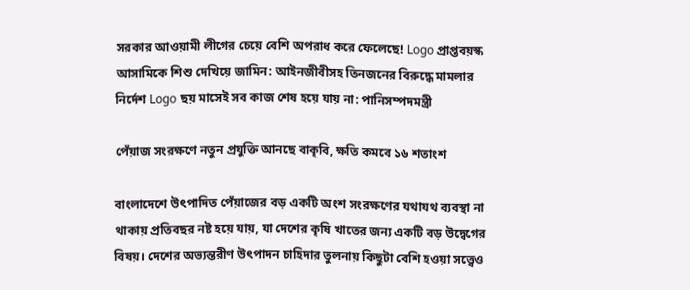সরকার আওয়ামী লীগের চেয়ে বেশি অপরাধ করে ফেলেছে! Logo প্রাপ্তবয়স্ক আসামিকে শিশু দেখিয়ে জামিন: আইনজীবীসহ তিনজনের বিরুদ্ধে মামলার নির্দেশ Logo ছয় মাসেই সব কাজ শেষ হয়ে যায় না: পানিসম্পদমন্ত্রী

পেঁয়াজ সংরক্ষণে নতুন প্রযুক্তি আনছে বাকৃবি, ক্ষতি কমবে ১৬ শতাংশ

বাংলাদেশে উৎপাদিত পেঁয়াজের বড় একটি অংশ সংরক্ষণের যথাযথ ব্যবস্থা না থাকায় প্রতিবছর নষ্ট হয়ে যায়, যা দেশের কৃষি খাতের জন্য একটি বড় উদ্বেগের বিষয়। দেশের অভ্যন্তরীণ উৎপাদন চাহিদার তুলনায় কিছুটা বেশি হওয়া সত্ত্বেও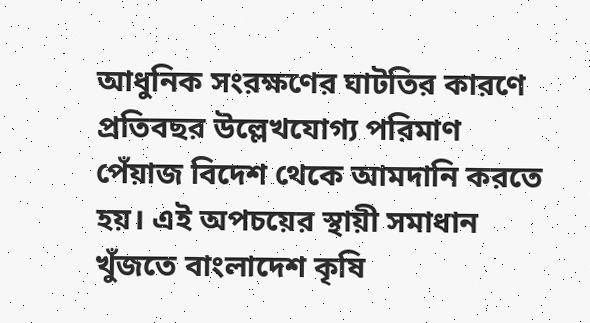আধুনিক সংরক্ষণের ঘাটতির কারণে প্রতিবছর উল্লেখযোগ্য পরিমাণ পেঁয়াজ বিদেশ থেকে আমদানি করতে হয়। এই অপচয়ের স্থায়ী সমাধান খুঁজতে বাংলাদেশ কৃষি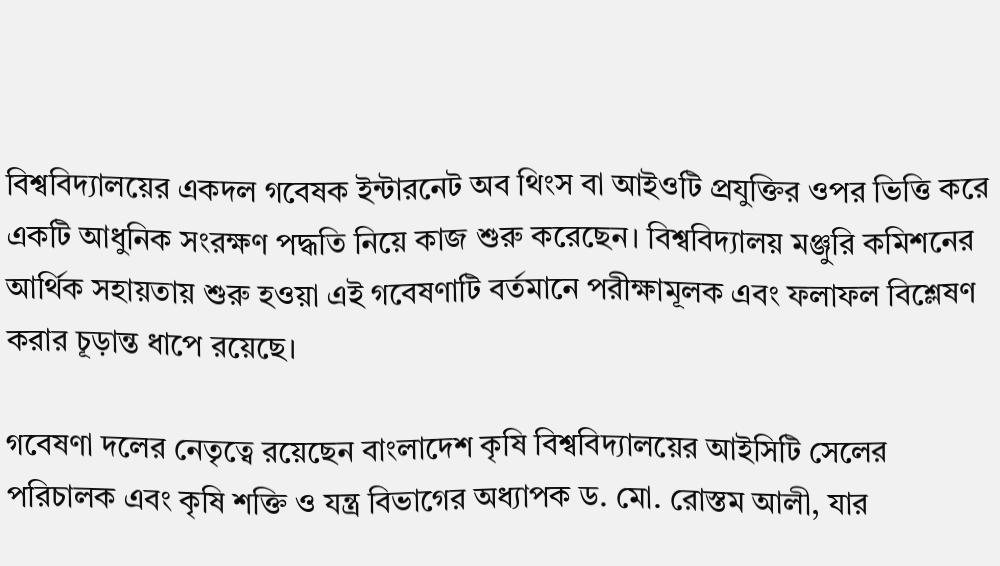বিশ্ববিদ্যালয়ের একদল গবেষক ইন্টারনেট অব থিংস বা আইওটি প্রযুক্তির ওপর ভিত্তি করে একটি আধুনিক সংরক্ষণ পদ্ধতি নিয়ে কাজ শুরু করেছেন। বিশ্ববিদ্যালয় মঞ্জুরি কমিশনের আর্থিক সহায়তায় শুরু হওয়া এই গবেষণাটি বর্তমানে পরীক্ষামূলক এবং ফলাফল বিশ্লেষণ করার চূড়ান্ত ধাপে রয়েছে।

গবেষণা দলের নেতৃত্বে রয়েছেন বাংলাদেশ কৃষি বিশ্ববিদ্যালয়ের আইসিটি সেলের পরিচালক এবং কৃষি শক্তি ও যন্ত্র বিভাগের অধ্যাপক ড. মো. রোস্তম আলী, যার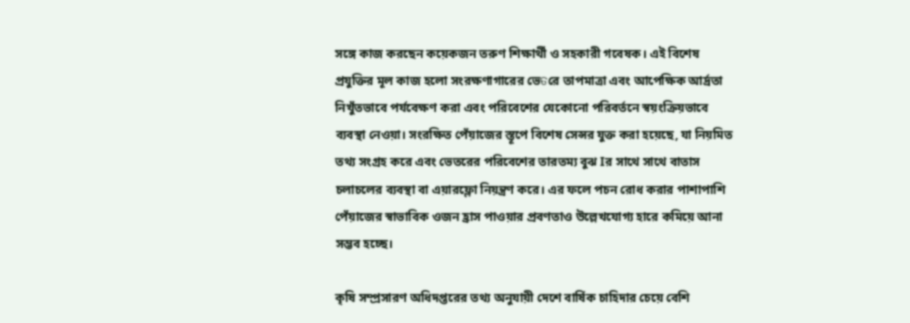সঙ্গে কাজ করছেন কয়েকজন তরুণ শিক্ষার্থী ও সহকারী গবেষক। এই বিশেষ প্রযুক্তির মূল কাজ হলো সংরক্ষণাগারের ভেତরে তাপমাত্রা এবং আপেক্ষিক আর্দ্রতা নিখুঁতভাবে পর্যবেক্ষণ করা এবং পরিবেশের যেকোনো পরিবর্তনে স্বয়ংক্রিয়ভাবে ব্যবস্থা নেওয়া। সংরক্ষিত পেঁয়াজের স্তূপে বিশেষ সেন্সর যুক্ত করা হয়েছে, যা নিয়মিত তথ্য সংগ্রহ করে এবং ভেতরের পরিবেশের তারতম্য বুঝ Iর সাথে সাথে বাতাস চলাচলের ব্যবস্থা বা এয়ারফ্লো নিয়ন্ত্রণ করে। এর ফলে পচন রোধ করার পাশাপাশি পেঁয়াজের স্বাভাবিক ওজন হ্রাস পাওয়ার প্রবণতাও উল্লেখযোগ্য হারে কমিয়ে আনা সম্ভব হচ্ছে।

কৃষি সম্প্রসারণ অধিদপ্তরের তথ্য অনুযায়ী দেশে বার্ষিক চাহিদার চেয়ে বেশি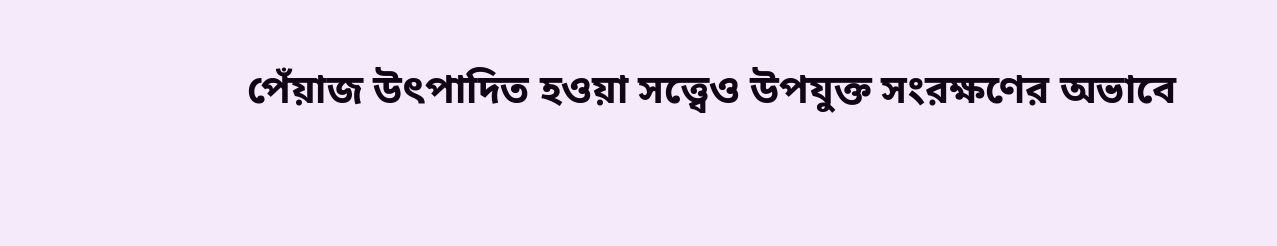পেঁয়াজ উৎপাদিত হওয়া সত্ত্বেও উপযুক্ত সংরক্ষণের অভাবে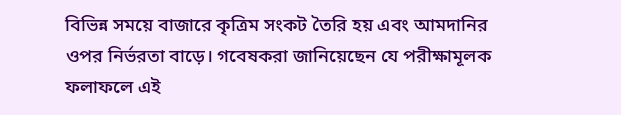বিভিন্ন সময়ে বাজারে কৃত্রিম সংকট তৈরি হয় এবং আমদানির ওপর নির্ভরতা বাড়ে। গবেষকরা জানিয়েছেন যে পরীক্ষামূলক ফলাফলে এই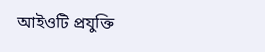আইওটি প্রযুক্তি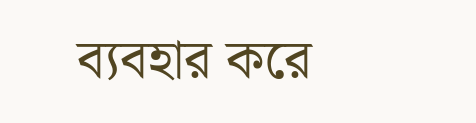ব্যবহার করে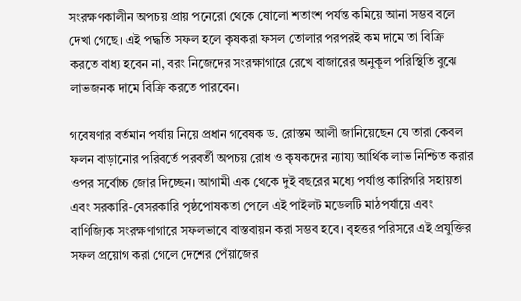সংরক্ষণকালীন অপচয় প্রায় পনেরো থেকে ষোলো শতাংশ পর্যন্ত কমিয়ে আনা সম্ভব বলে দেখা গেছে। এই পদ্ধতি সফল হলে কৃষকরা ফসল তোলার পরপরই কম দামে তা বিক্রি করতে বাধ্য হবেন না, বরং নিজেদের সংরক্ষাগারে রেখে বাজারের অনুকূল পরিস্থিতি বুঝে লাভজনক দামে বিক্রি করতে পারবেন।

গবেষণার বর্তমান পর্যায় নিয়ে প্রধান গবেষক ড. রোস্তম আলী জানিয়েছেন যে তারা কেবল ফলন বাড়ানোর পরিবর্তে পরবর্তী অপচয় রোধ ও কৃষকদের ন্যায্য আর্থিক লাভ নিশ্চিত করার ওপর সর্বোচ্চ জোর দিচ্ছেন। আগামী এক থেকে দুই বছরের মধ্যে পর্যাপ্ত কারিগরি সহায়তা এবং সরকারি-বেসরকারি পৃষ্ঠপোষকতা পেলে এই পাইলট মডেলটি মাঠপর্যায়ে এবং বাণিজ্যিক সংরক্ষণাগারে সফলভাবে বাস্তবায়ন করা সম্ভব হবে। বৃহত্তর পরিসরে এই প্রযুক্তির সফল প্রয়োগ করা গেলে দেশের পেঁয়াজের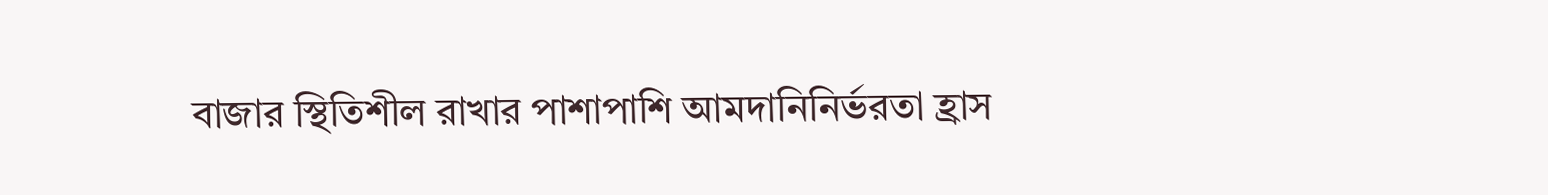বাজার স্থিতিশীল রাখার পাশাপাশি আমদানিনির্ভরতা হ্রাস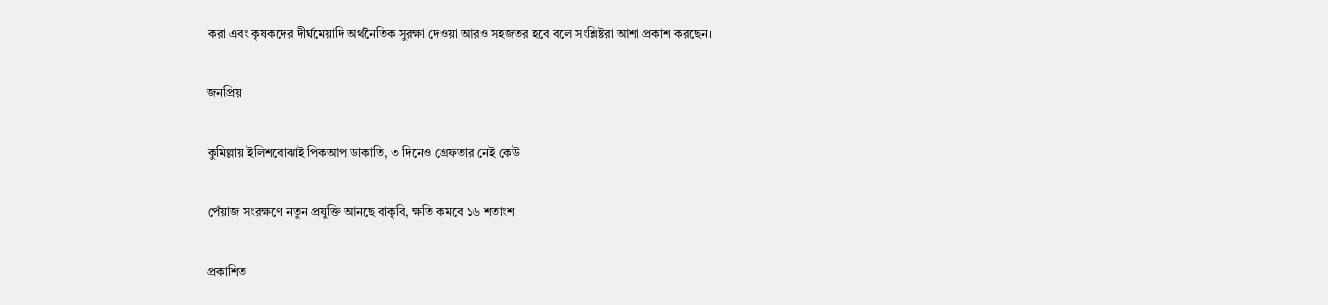করা এবং কৃষকদের দীর্ঘমেয়াদি অর্থনৈতিক সুরক্ষা দেওয়া আরও সহজতর হবে বলে সংশ্লিষ্টরা আশা প্রকাশ করছেন।

জনপ্রিয়

কুমিল্লায় ইলিশবোঝাই পিকআপ ডাকাতি, ৩ দিনেও গ্রেফতার নেই কেউ

পেঁয়াজ সংরক্ষণে নতুন প্রযুক্তি আনছে বাকৃবি, ক্ষতি কমবে ১৬ শতাংশ

প্রকাশিত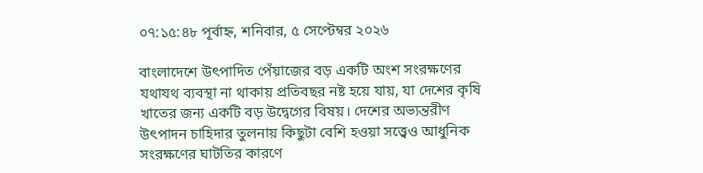০৭:১৫:৪৮ পূর্বাহ্ন, শনিবার, ৫ সেপ্টেম্বর ২০২৬

বাংলাদেশে উৎপাদিত পেঁয়াজের বড় একটি অংশ সংরক্ষণের যথাযথ ব্যবস্থা না থাকায় প্রতিবছর নষ্ট হয়ে যায়, যা দেশের কৃষি খাতের জন্য একটি বড় উদ্বেগের বিষয়। দেশের অভ্যন্তরীণ উৎপাদন চাহিদার তুলনায় কিছুটা বেশি হওয়া সত্ত্বেও আধুনিক সংরক্ষণের ঘাটতির কারণে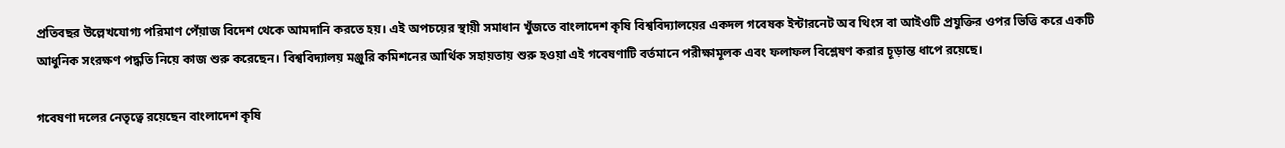প্রতিবছর উল্লেখযোগ্য পরিমাণ পেঁয়াজ বিদেশ থেকে আমদানি করতে হয়। এই অপচয়ের স্থায়ী সমাধান খুঁজতে বাংলাদেশ কৃষি বিশ্ববিদ্যালয়ের একদল গবেষক ইন্টারনেট অব থিংস বা আইওটি প্রযুক্তির ওপর ভিত্তি করে একটি আধুনিক সংরক্ষণ পদ্ধতি নিয়ে কাজ শুরু করেছেন। বিশ্ববিদ্যালয় মঞ্জুরি কমিশনের আর্থিক সহায়তায় শুরু হওয়া এই গবেষণাটি বর্তমানে পরীক্ষামূলক এবং ফলাফল বিশ্লেষণ করার চূড়ান্ত ধাপে রয়েছে।

গবেষণা দলের নেতৃত্বে রয়েছেন বাংলাদেশ কৃষি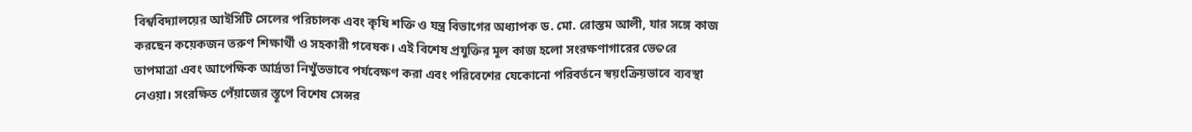বিশ্ববিদ্যালয়ের আইসিটি সেলের পরিচালক এবং কৃষি শক্তি ও যন্ত্র বিভাগের অধ্যাপক ড. মো. রোস্তম আলী, যার সঙ্গে কাজ করছেন কয়েকজন তরুণ শিক্ষার্থী ও সহকারী গবেষক। এই বিশেষ প্রযুক্তির মূল কাজ হলো সংরক্ষণাগারের ভেତরে তাপমাত্রা এবং আপেক্ষিক আর্দ্রতা নিখুঁতভাবে পর্যবেক্ষণ করা এবং পরিবেশের যেকোনো পরিবর্তনে স্বয়ংক্রিয়ভাবে ব্যবস্থা নেওয়া। সংরক্ষিত পেঁয়াজের স্তূপে বিশেষ সেন্সর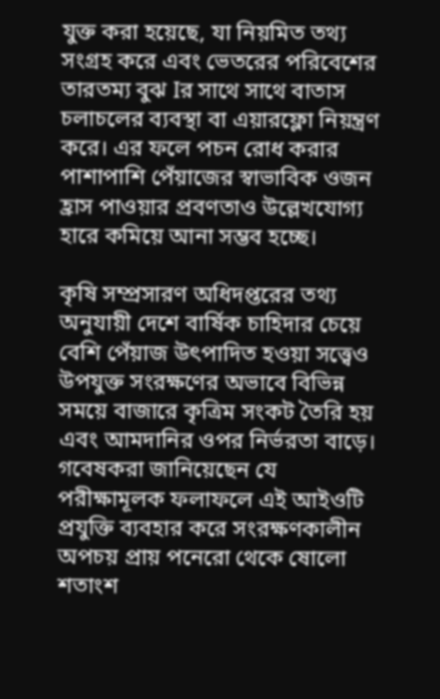যুক্ত করা হয়েছে, যা নিয়মিত তথ্য সংগ্রহ করে এবং ভেতরের পরিবেশের তারতম্য বুঝ Iর সাথে সাথে বাতাস চলাচলের ব্যবস্থা বা এয়ারফ্লো নিয়ন্ত্রণ করে। এর ফলে পচন রোধ করার পাশাপাশি পেঁয়াজের স্বাভাবিক ওজন হ্রাস পাওয়ার প্রবণতাও উল্লেখযোগ্য হারে কমিয়ে আনা সম্ভব হচ্ছে।

কৃষি সম্প্রসারণ অধিদপ্তরের তথ্য অনুযায়ী দেশে বার্ষিক চাহিদার চেয়ে বেশি পেঁয়াজ উৎপাদিত হওয়া সত্ত্বেও উপযুক্ত সংরক্ষণের অভাবে বিভিন্ন সময়ে বাজারে কৃত্রিম সংকট তৈরি হয় এবং আমদানির ওপর নির্ভরতা বাড়ে। গবেষকরা জানিয়েছেন যে পরীক্ষামূলক ফলাফলে এই আইওটি প্রযুক্তি ব্যবহার করে সংরক্ষণকালীন অপচয় প্রায় পনেরো থেকে ষোলো শতাংশ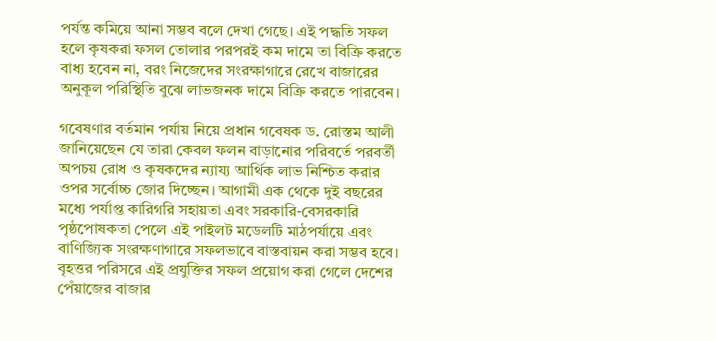পর্যন্ত কমিয়ে আনা সম্ভব বলে দেখা গেছে। এই পদ্ধতি সফল হলে কৃষকরা ফসল তোলার পরপরই কম দামে তা বিক্রি করতে বাধ্য হবেন না, বরং নিজেদের সংরক্ষাগারে রেখে বাজারের অনুকূল পরিস্থিতি বুঝে লাভজনক দামে বিক্রি করতে পারবেন।

গবেষণার বর্তমান পর্যায় নিয়ে প্রধান গবেষক ড. রোস্তম আলী জানিয়েছেন যে তারা কেবল ফলন বাড়ানোর পরিবর্তে পরবর্তী অপচয় রোধ ও কৃষকদের ন্যায্য আর্থিক লাভ নিশ্চিত করার ওপর সর্বোচ্চ জোর দিচ্ছেন। আগামী এক থেকে দুই বছরের মধ্যে পর্যাপ্ত কারিগরি সহায়তা এবং সরকারি-বেসরকারি পৃষ্ঠপোষকতা পেলে এই পাইলট মডেলটি মাঠপর্যায়ে এবং বাণিজ্যিক সংরক্ষণাগারে সফলভাবে বাস্তবায়ন করা সম্ভব হবে। বৃহত্তর পরিসরে এই প্রযুক্তির সফল প্রয়োগ করা গেলে দেশের পেঁয়াজের বাজার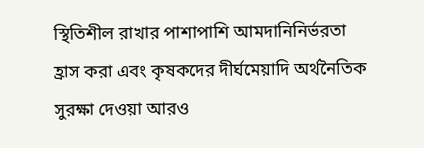স্থিতিশীল রাখার পাশাপাশি আমদানিনির্ভরতা হ্রাস করা এবং কৃষকদের দীর্ঘমেয়াদি অর্থনৈতিক সুরক্ষা দেওয়া আরও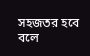সহজতর হবে বলে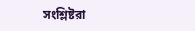সংশ্লিষ্টরা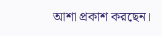আশা প্রকাশ করছেন।